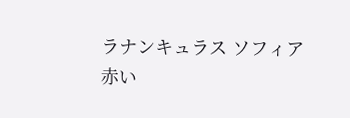ラナンキュラス ソフィア
赤い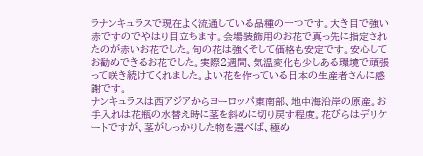ラナンキュラスで現在よく流通している品種の一つです。大き目で強い赤ですのでやはり目立ちます。会場装飾用のお花で真っ先に指定されたのが赤いお花でした。旬の花は強くそして価格も安定です。安心してお勧めできるお花でした。実際2週間、気温変化も少しある環境で頑張って咲き続けてくれました。よい花を作っている日本の生産者さんに感謝です。
ナンキュラスは西アジアからヨーロッパ東南部、地中海沿岸の原産。お手入れは花瓶の水替え時に茎を斜めに切り戻す程度。花びらはデリケートですが、茎がしっかりした物を選べば、極め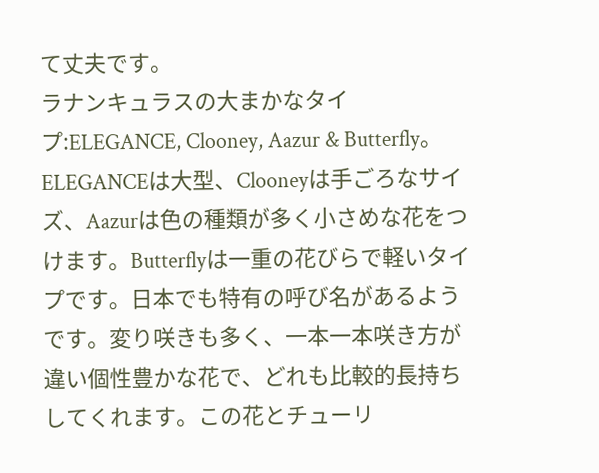て丈夫です。
ラナンキュラスの大まかなタイプ:ELEGANCE, Clooney, Aazur & Butterfly。ELEGANCEは大型、Clooneyは手ごろなサイズ、Aazurは色の種類が多く小さめな花をつけます。Butterflyは一重の花びらで軽いタイプです。日本でも特有の呼び名があるようです。変り咲きも多く、一本一本咲き方が違い個性豊かな花で、どれも比較的長持ちしてくれます。この花とチューリ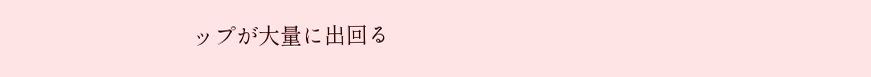ップが大量に出回る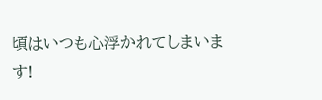頃はいつも心浮かれてしまいます!